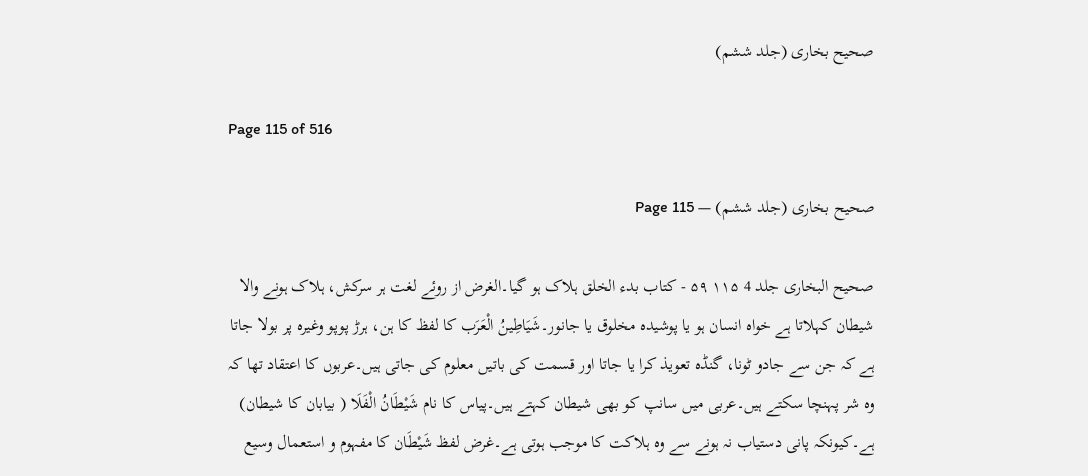صحیح بخاری (جلد ششم)

Page 115 of 516

صحیح بخاری (جلد ششم) — Page 115

صحيح البخاری جلد 4 ۱۱۵ ۵۹ - كتاب بدء الخلق ہلاک ہو گیا۔الغرض از روئے لغت ہر سرکش، ہلاک ہونے والا شیطان کہلاتا ہے خواہ انسان ہو یا پوشیدہ مخلوق یا جانور۔شَيَاطِينُ الْعَرَب کا لفظ کا ہن، ہرڑ پوپو وغیرہ پر بولا جاتا ہے کہ جن سے جادو ٹونا، گنڈہ تعویذ کرا یا جاتا اور قسمت کی باتیں معلوم کی جاتی ہیں۔عربوں کا اعتقاد تھا کہ وہ شر پہنچا سکتے ہیں۔عربی میں سانپ کو بھی شیطان کہتے ہیں۔پیاس کا نام شَيْطَانُ الْفَلَا ( بیابان کا شیطان) ہے۔کیونکہ پانی دستیاب نہ ہونے سے وہ ہلاکت کا موجب ہوتی ہے۔غرض لفظ شَيْطَان کا مفہوم و استعمال وسیع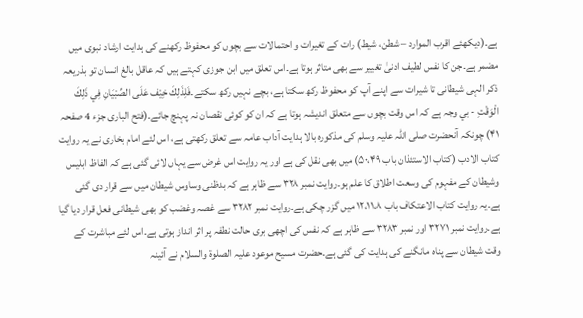ہے۔(دیکھئے اقرب الموارد – شطن، شیط) رات کے تغیرات و احتمالات سے بچوں کو محفوظ رکھنے کی ہدایت ارشاد نبوی میں مضمر ہے۔جن کا نفس لطیف ادنیٰ تغییر سے بھی متاثر ہوتا ہے۔اس تعلق میں ابن جوزی کہتے ہیں کہ عاقل بالغ انسان تو بذریعہ ذکر الہی شیطانی تا شیرات سے اپنے آپ کو محفوظ رکھ سکتا ہے، بچے نہیں رکھ سکتے۔فَلِذَلِكَ خِيْف عَلَى الصِّبْيَانِ فِي ذَلِكَ الْوَقْتِ - بي وجہ ہے کہ اس وقت بچوں سے متعلق اندیشہ ہوتا ہے کہ ان کو کوئی نقصان نہ پہنچ جائے۔(فتح الباری جزء 4 صفحہ ۴۱) چونکہ آنحضرت صلی اللہ علیہ وسلم کی مذکورہ بالا ہدایت آداب عامہ سے تعلق رکھتی ہے، اس لئے امام بخاری نے یہ روایت کتاب الادب (كتاب الاستئذان باب ۵۰،۴۹) میں بھی نقل کی ہے اور یہ روایت اس غرض سے یہاں لائی گئی ہے کہ الفاظ ابلیس وشیطان کے مفہوم کی وسعت اطلاق کا علم ہو۔روایت نمبر ۳۲۸ سے ظاہر ہے کہ بدظنی وساوس شیطان میں سے قرار دی گئی ہے۔یہ روایت کتاب الاعتکاف باب ۱۲،۱۱،۸ میں گزر چکی ہے۔روایت نمبر ۳۲۸۲ سے غصہ وغضب کو بھی شیطانی فعل قرار دیا گیا ہے۔روایت نمبر ۳۲۷۱ اور نمبر ۳۲۸۳ سے ظاہر ہے کہ نفس کی اچھی بری حالت نطفہ پر اثر انداز ہوتی ہے۔اس لئے مباشرت کے وقت شیطان سے پناہ مانگنے کی ہدایت کی گئی ہے۔حضرت مسیح موعود علیہ الصلوۃ والسلام نے آئینہ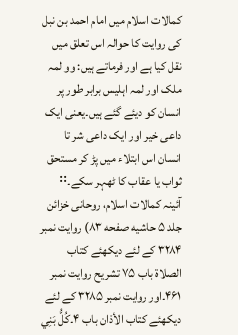کمالات اسلام میں امام احمد بن نبل کی روایت کا حوالہ اس تعلق میں نقل کیا ہے اور فرماتے ہیں: وو لمہ ملک اور لمہ اہلیس برابر طور پر انسان کو دیئے گئے ہیں۔یعنی ایک داعی خیر اور ایک داعی شر تا انسان اس ابتلاء میں پڑ کر مستحق ثواب یا عقاب کا ٹھہر سکے۔፡፡ آئینہ کمالات اسلام، روحانی خزائن جلد ۵ حاشیه صفحه ۸۳) روایت نمبر ۳۲۸۴ کے لئے دیکھئے کتاب الصلاۃ باب ۷۵ تشریح روایت نمبر ۴۶۱۔اور روایت نمبر ۳۲۸۵ کے لئے دیکھئے کتاب الأذان باب ۴۔كُلُّ بَنِي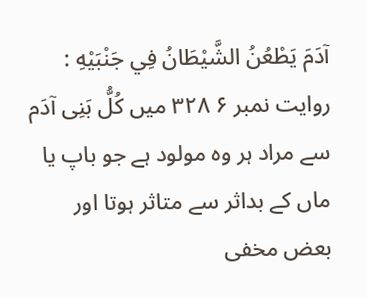آدَمَ يَطْعُنُ الشَّيْطَانُ فِي جَنْبَيْهِ : روایت نمبر ۶ ۳۲۸ میں كُلُّ بَنِی آدَم سے مراد ہر وہ مولود ہے جو باپ یا ماں کے بداثر سے متاثر ہوتا اور بعض مخفی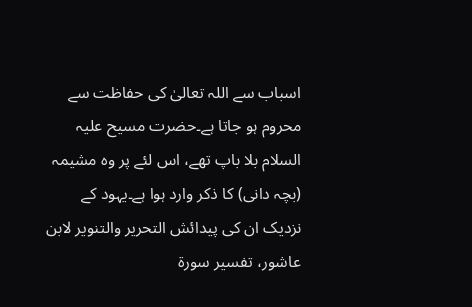اسباب سے اللہ تعالیٰ کی حفاظت سے محروم ہو جاتا ہے۔حضرت مسیح علیہ السلام بلا باپ تھے، اس لئے پر وہ مشیمہ (بچہ دانی) کا ذکر وارد ہوا ہے۔یہود کے نزدیک ان کی پیدائش التحرير والتنوير لابن عاشور، تفسير سورة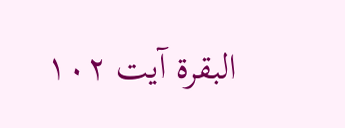البقرة آیت ۱۰۲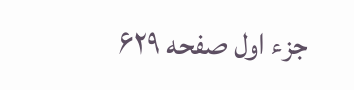جزء اول صفحه ۶۲۹